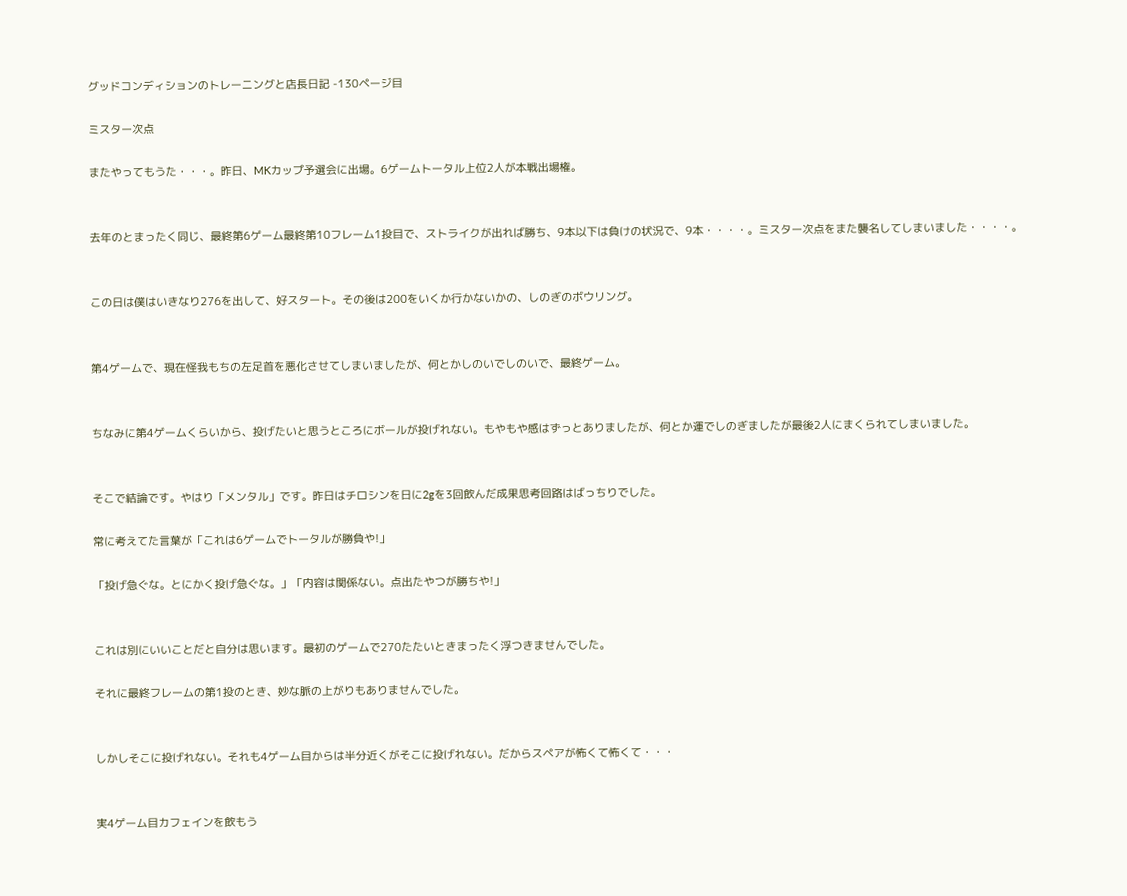グッドコンディションのトレーニングと店長日記 -130ページ目

ミスター次点

またやってもうた・・・。昨日、MKカップ予選会に出場。6ゲームトータル上位2人が本戦出場権。


去年のとまったく同じ、最終第6ゲーム最終第10フレーム1投目で、ストライクが出れば勝ち、9本以下は負けの状況で、9本・・・・。ミスター次点をまた襲名してしまいました・・・・。


この日は僕はいきなり276を出して、好スタート。その後は200をいくか行かないかの、しのぎのボウリング。


第4ゲームで、現在怪我もちの左足首を悪化させてしまいましたが、何とかしのいでしのいで、最終ゲーム。


ちなみに第4ゲームくらいから、投げたいと思うところにボールが投げれない。もやもや感はずっとありましたが、何とか運でしのぎましたが最後2人にまくられてしまいました。


そこで結論です。やはり「メンタル」です。昨日はチロシンを日に2gを3回飲んだ成果思考回路はばっちりでした。

常に考えてた言葉が「これは6ゲームでトータルが勝負や!」

「投げ急ぐな。とにかく投げ急ぐな。」「内容は関係ない。点出たやつが勝ちや!」


これは別にいいことだと自分は思います。最初のゲームで270たたいときまったく浮つきませんでした。

それに最終フレームの第1投のとき、妙な脈の上がりもありませんでした。


しかしそこに投げれない。それも4ゲーム目からは半分近くがそこに投げれない。だからスペアが怖くて怖くて・・・


実4ゲーム目カフェインを飲もう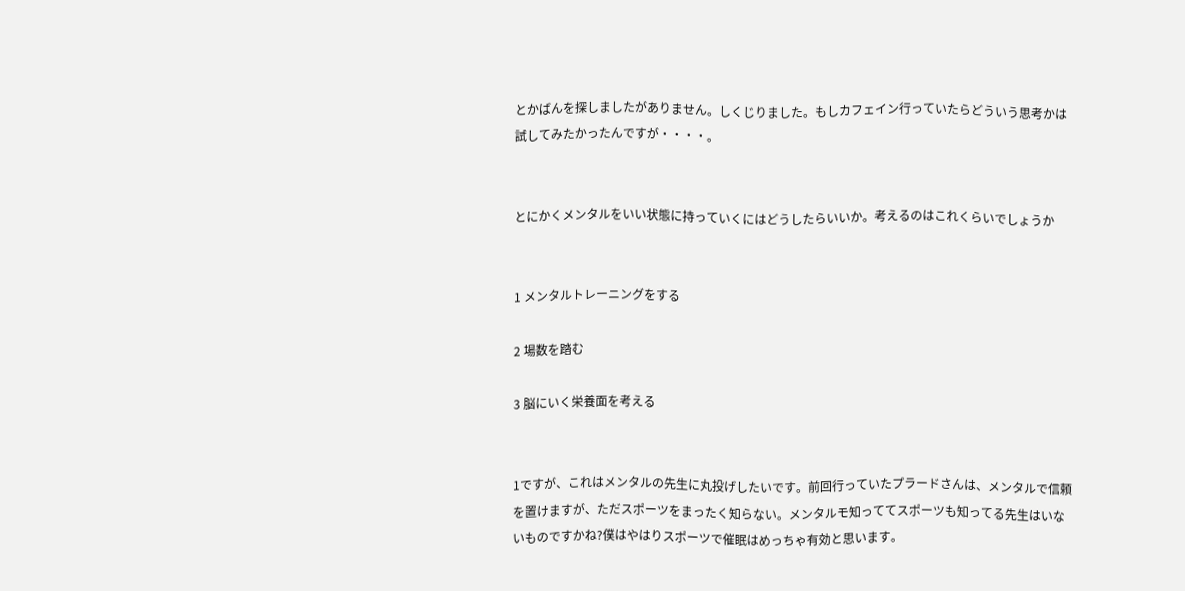とかばんを探しましたがありません。しくじりました。もしカフェイン行っていたらどういう思考かは試してみたかったんですが・・・・。


とにかくメンタルをいい状態に持っていくにはどうしたらいいか。考えるのはこれくらいでしょうか


1 メンタルトレーニングをする

2 場数を踏む

3 脳にいく栄養面を考える


1ですが、これはメンタルの先生に丸投げしたいです。前回行っていたプラードさんは、メンタルで信頼を置けますが、ただスポーツをまったく知らない。メンタルモ知っててスポーツも知ってる先生はいないものですかね?僕はやはりスポーツで催眠はめっちゃ有効と思います。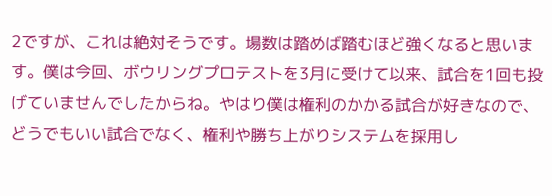2ですが、これは絶対そうです。場数は踏めば踏むほど強くなると思います。僕は今回、ボウリングプロテストを3月に受けて以来、試合を1回も投げていませんでしたからね。やはり僕は権利のかかる試合が好きなので、どうでもいい試合でなく、権利や勝ち上がりシステムを採用し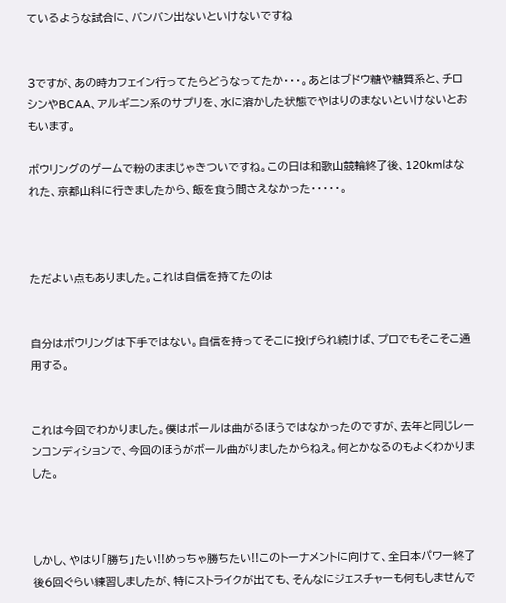ているような試合に、バンバン出ないといけないですね


3ですが、あの時カフェイン行ってたらどうなってたか・・・。あとはブドウ糖や糖質系と、チロシンやBCAA、アルギニン系のサプリを、水に溶かした状態でやはりのまないといけないとおもいます。

ボウリングのゲームで粉のままじゃきついですね。この日は和歌山競輪終了後、120kmはなれた、京都山科に行きましたから、飯を食う間さえなかった・・・・・。



ただよい点もありました。これは自信を持てたのは


自分はボウリングは下手ではない。自信を持ってそこに投げられ続けば、プロでもそこそこ通用する。


これは今回でわかりました。僕はボールは曲がるほうではなかったのですが、去年と同じレーンコンディションで、今回のほうがボール曲がりましたからねえ。何とかなるのもよくわかりました。



しかし、やはり「勝ち」たい!!めっちゃ勝ちたい!!このトーナメントに向けて、全日本パワー終了後6回ぐらい練習しましたが、特にストライクが出ても、そんなにジェスチャーも何もしませんで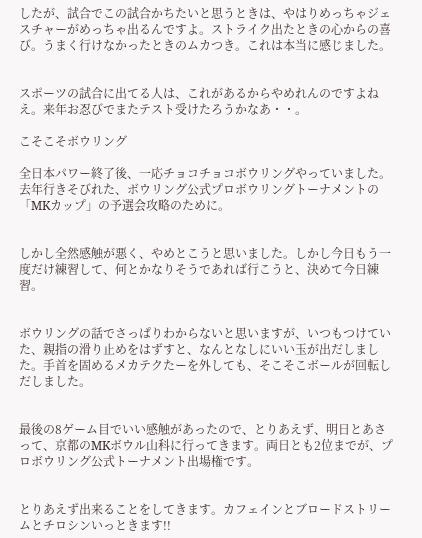したが、試合でこの試合かちたいと思うときは、やはりめっちゃジェスチャーがめっちゃ出るんですよ。ストライク出たときの心からの喜び。うまく行けなかったときのムカつき。これは本当に感じました。


スポーツの試合に出てる人は、これがあるからやめれんのですよねえ。来年お忍びでまたテスト受けたろうかなあ・・。

こそこそボウリング

全日本パワー終了後、一応チョコチョコボウリングやっていました。去年行きそびれた、ボウリング公式プロボウリングトーナメントの「MKカップ」の予選会攻略のために。


しかし全然感触が悪く、やめとこうと思いました。しかし今日もう一度だけ練習して、何とかなりそうであれば行こうと、決めて今日練習。


ボウリングの話でさっぱりわからないと思いますが、いつもつけていた、親指の滑り止めをはずすと、なんとなしにいい玉が出だしました。手首を固めるメカテクたーを外しても、そこそこボールが回転しだしました。


最後の8ゲーム目でいい感触があったので、とりあえず、明日とあさって、京都のMKボウル山科に行ってきます。両日とも2位までが、プロボウリング公式トーナメント出場権です。


とりあえず出来ることをしてきます。カフェインとブロードストリームとチロシンいっときます!!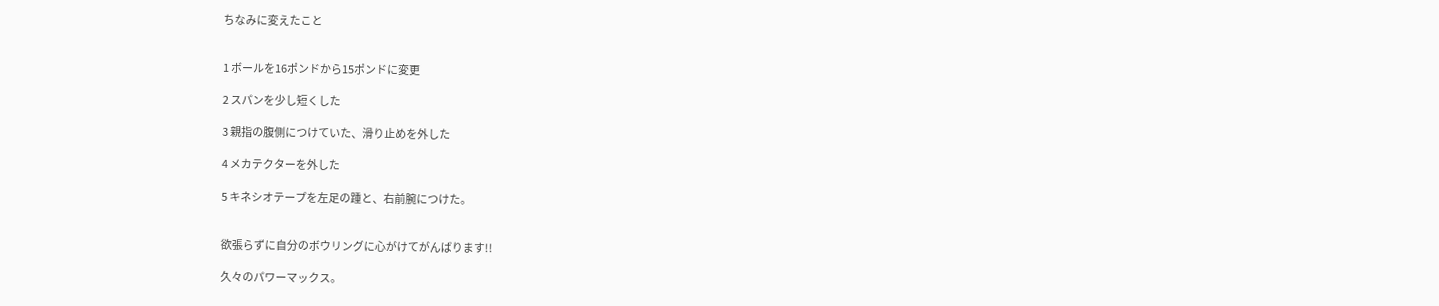ちなみに変えたこと


1 ボールを16ポンドから15ポンドに変更

2 スパンを少し短くした

3 親指の腹側につけていた、滑り止めを外した

4 メカテクターを外した

5 キネシオテープを左足の踵と、右前腕につけた。


欲張らずに自分のボウリングに心がけてがんばります!!

久々のパワーマックス。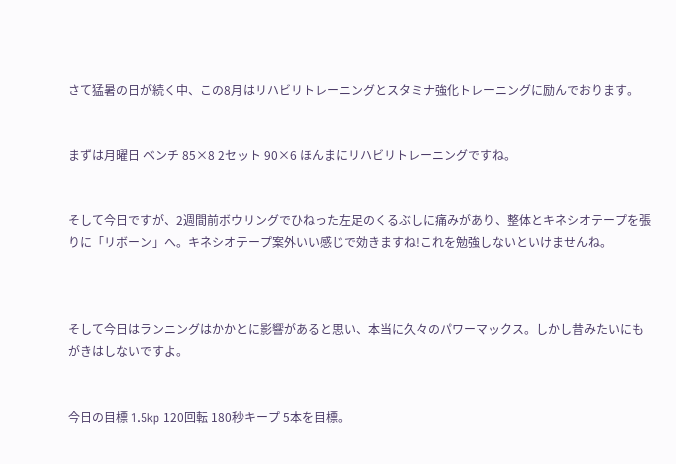さて猛暑の日が続く中、この8月はリハビリトレーニングとスタミナ強化トレーニングに励んでおります。


まずは月曜日 ベンチ 85×8 2セット 90×6 ほんまにリハビリトレーニングですね。


そして今日ですが、2週間前ボウリングでひねった左足のくるぶしに痛みがあり、整体とキネシオテープを張りに「リボーン」へ。キネシオテープ案外いい感じで効きますね!これを勉強しないといけませんね。



そして今日はランニングはかかとに影響があると思い、本当に久々のパワーマックス。しかし昔みたいにもがきはしないですよ。


今日の目標 1.5kp 120回転 180秒キープ 5本を目標。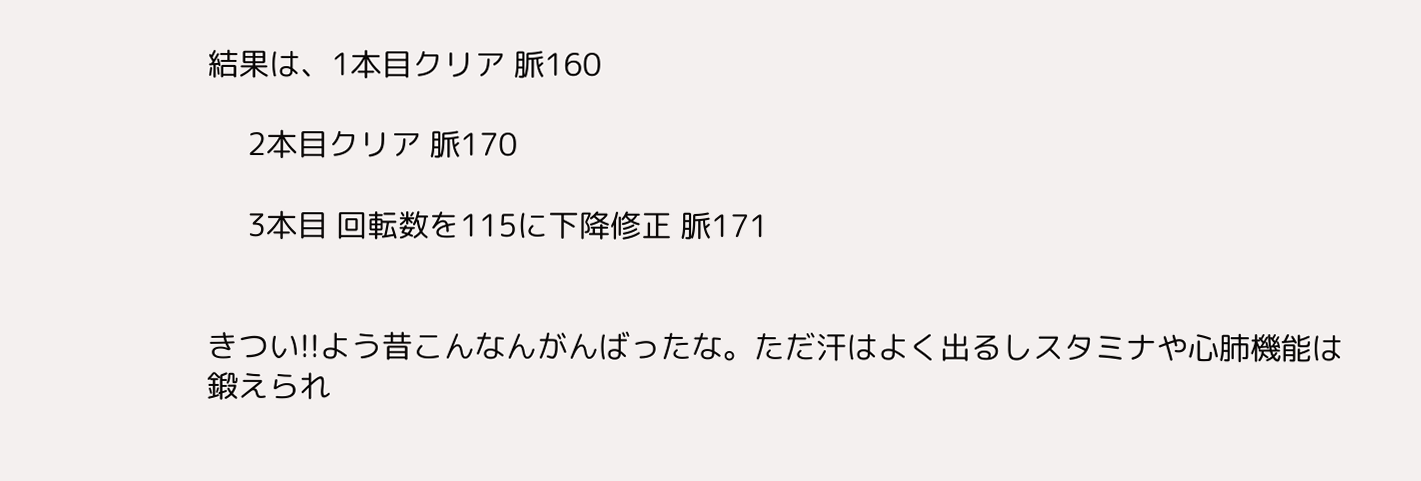結果は、1本目クリア 脈160

     2本目クリア 脈170

     3本目 回転数を115に下降修正 脈171


きつい!!よう昔こんなんがんばったな。ただ汗はよく出るしスタミナや心肺機能は鍛えられ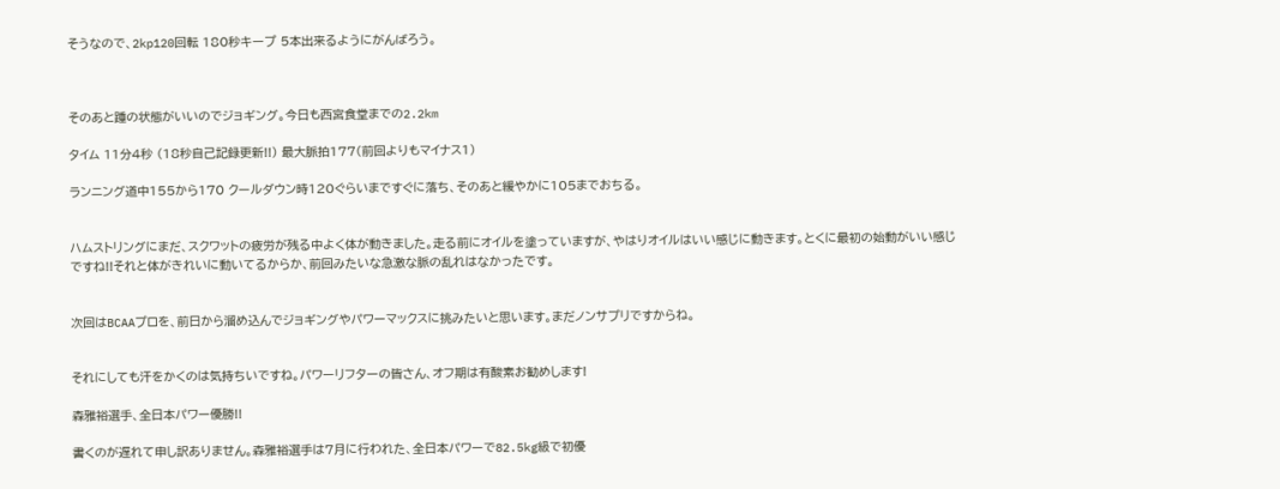そうなので、2kp120回転 180秒キープ 5本出来るようにがんばろう。



そのあと踵の状態がいいのでジョギング。今日も西宮食堂までの2.2km

タイム 11分4秒 (18秒自己記録更新!!) 最大脈拍177(前回よりもマイナス1)

ランニング道中155から170 クールダウン時120ぐらいまですぐに落ち、そのあと緩やかに105までおちる。


ハムストリングにまだ、スクワットの疲労が残る中よく体が動きました。走る前にオイルを塗っていますが、やはりオイルはいい感じに動きます。とくに最初の始動がいい感じですね!!それと体がきれいに動いてるからか、前回みたいな急激な脈の乱れはなかったです。


次回はBCAAプロを、前日から溜め込んでジョギングやパワーマックスに挑みたいと思います。まだノンサプリですからね。


それにしても汗をかくのは気持ちいですね。パワーリフターの皆さん、オフ期は有酸素お勧めします!

森雅裕選手、全日本パワー優勝!!

書くのが遅れて申し訳ありません。森雅裕選手は7月に行われた、全日本パワーで82.5kg級で初優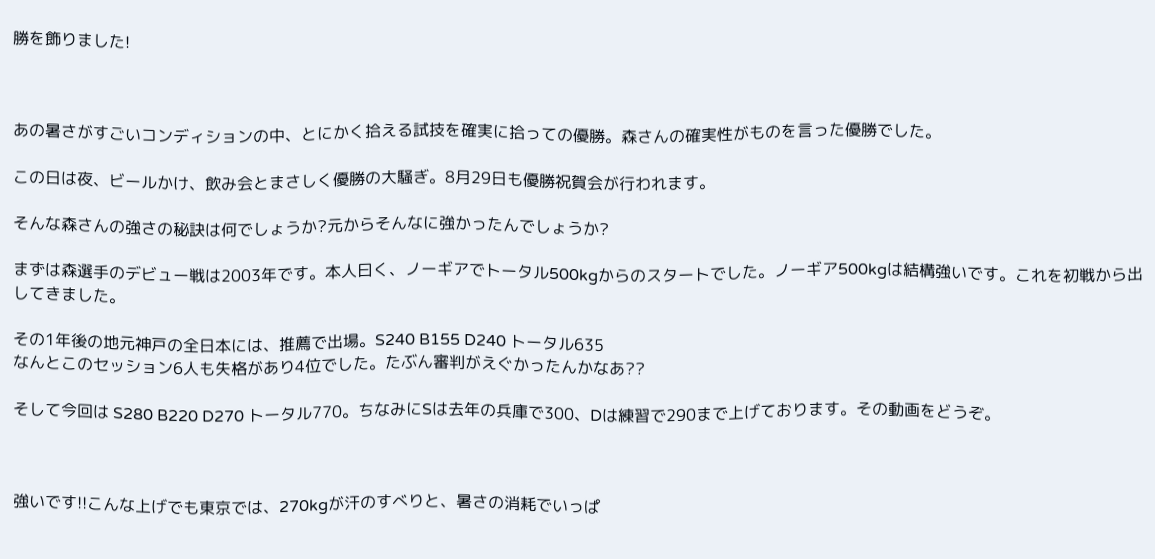勝を飾りました!



あの暑さがすごいコンディションの中、とにかく拾える試技を確実に拾っての優勝。森さんの確実性がものを言った優勝でした。

この日は夜、ビールかけ、飲み会とまさしく優勝の大騒ぎ。8月29日も優勝祝賀会が行われます。

そんな森さんの強さの秘訣は何でしょうか?元からそんなに強かったんでしょうか?

まずは森選手のデビュー戦は2003年です。本人曰く、ノーギアでトータル500kgからのスタートでした。ノーギア500kgは結構強いです。これを初戦から出してきました。

その1年後の地元神戸の全日本には、推薦で出場。S240 B155 D240 トータル635
なんとこのセッション6人も失格があり4位でした。たぶん審判がえぐかったんかなあ??

そして今回は S280 B220 D270 トータル770。ちなみにSは去年の兵庫で300、Dは練習で290まで上げております。その動画をどうぞ。



強いです!!こんな上げでも東京では、270kgが汗のすべりと、暑さの消耗でいっぱ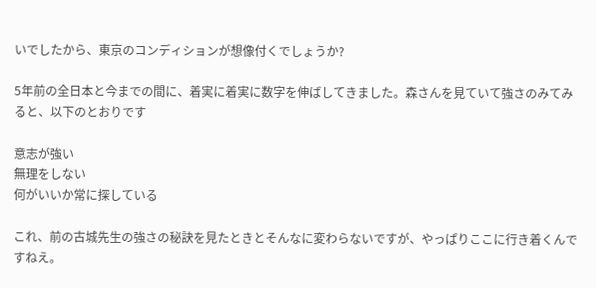いでしたから、東京のコンディションが想像付くでしょうか?

5年前の全日本と今までの間に、着実に着実に数字を伸ばしてきました。森さんを見ていて強さのみてみると、以下のとおりです

意志が強い
無理をしない
何がいいか常に探している

これ、前の古城先生の強さの秘訣を見たときとそんなに変わらないですが、やっぱりここに行き着くんですねえ。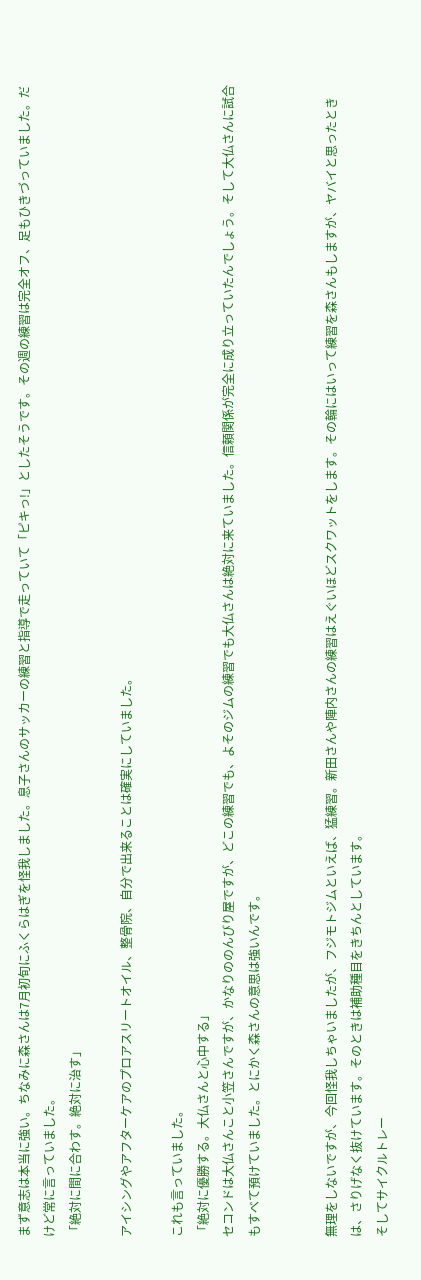まず意志は本当に強い。ちなみに森さんは7月初旬にふくらはぎを怪我しました。息子さんのサッカーの練習と指導で走っていて「ピキっ!」としたそうです。その週の練習は完全オフ、足もひきづっていました。だけど常に言っていました。
「絶対に間に合わす。絶対に治す」

アイシングやアフターケアのプロアスリートオイル、整骨院、自分で出来ることは確実にしていました。

これも言っていました。
「絶対に優勝する。大仏さんと心中する」
セコンドは大仏さんこと小笠さんですが、かなりののんびり屋ですが、どこの練習でも、よそのジムの練習でも大仏さんは絶対に来ていました。信頼関係が完全に成り立っていたんでしょう。そして大仏さんに試合もすべて預けていました。とにかく森さんの意思は強いんです。


無理をしないですが、今回怪我しちゃいましたが、フジモトジムといえば、猛練習。新田さんや陣内さんの練習はえぐいほどスクワットをします。その輪にはいって練習を森さんもしますが、ヤバイと思ったときは、さりげなく抜けています。そのときは補助種目をきちんとしています。
そしてサイクルトレー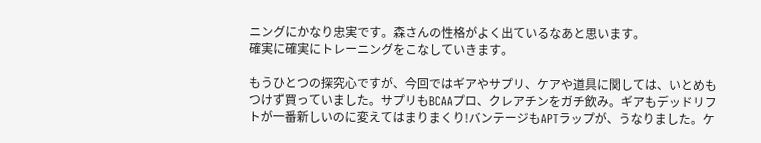ニングにかなり忠実です。森さんの性格がよく出ているなあと思います。
確実に確実にトレーニングをこなしていきます。

もうひとつの探究心ですが、今回ではギアやサプリ、ケアや道具に関しては、いとめもつけず買っていました。サプリもBCAAプロ、クレアチンをガチ飲み。ギアもデッドリフトが一番新しいのに変えてはまりまくり!バンテージもAPTラップが、うなりました。ケ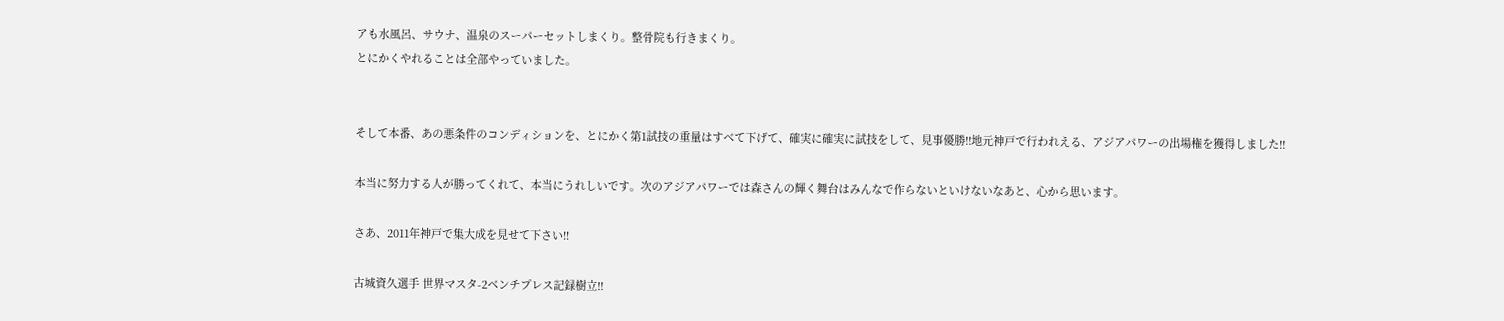アも水風呂、サウナ、温泉のスーパーセットしまくり。整骨院も行きまくり。
とにかくやれることは全部やっていました。


そして本番、あの悪条件のコンディションを、とにかく第1試技の重量はすべて下げて、確実に確実に試技をして、見事優勝!!地元神戸で行われえる、アジアパワーの出場権を獲得しました!!

本当に努力する人が勝ってくれて、本当にうれしいです。次のアジアパワーでは森さんの輝く舞台はみんなで作らないといけないなあと、心から思います。

さあ、2011年神戸で集大成を見せて下さい!!

古城資久選手 世界マスタ-2ベンチプレス記録樹立!!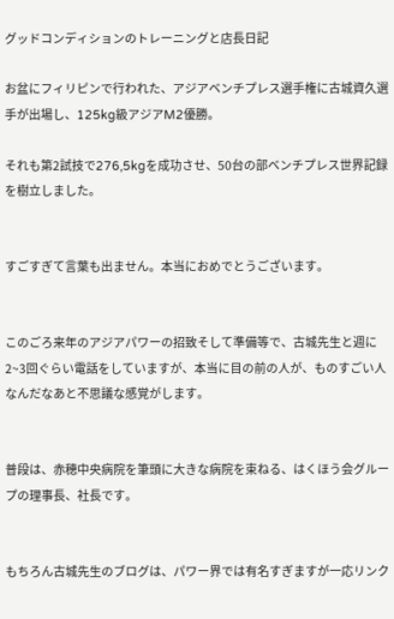グッドコンディションのトレーニングと店長日記

お盆にフィリピンで行われた、アジアベンチプレス選手権に古城資久選手が出場し、125kg級アジアM2優勝。

それも第2試技で276,5kgを成功させ、50台の部ベンチプレス世界記録を樹立しました。


すごすぎて言葉も出ません。本当におめでとうございます。


このごろ来年のアジアパワーの招致そして準備等で、古城先生と週に2~3回ぐらい電話をしていますが、本当に目の前の人が、ものすごい人なんだなあと不思議な感覚がします。


普段は、赤穂中央病院を筆頭に大きな病院を束ねる、はくほう会グループの理事長、社長です。


もちろん古城先生のブログは、パワー界では有名すぎますが一応リンク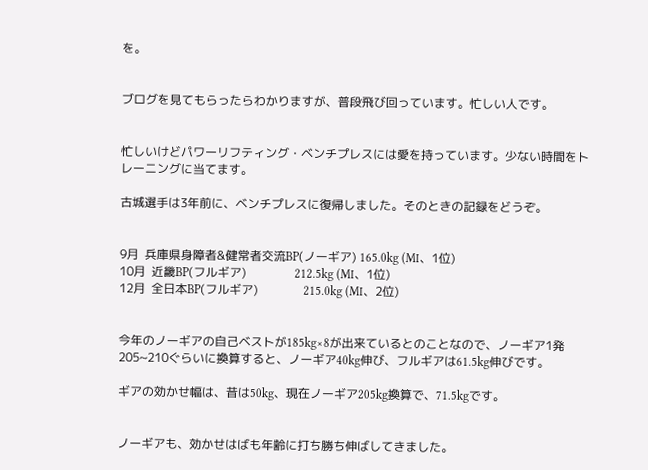を。


ブログを見てもらったらわかりますが、普段飛び回っています。忙しい人です。


忙しいけどパワーリフティング・ベンチプレスには愛を持っています。少ない時間をトレーニングに当てます。

古城選手は3年前に、ベンチプレスに復帰しました。そのときの記録をどうぞ。


9月  兵庫県身障者&健常者交流BP(ノーギア) 165.0kg (MⅠ、1位)
10月  近畿BP(フルギア)                212.5kg (MⅠ、1位)
12月  全日本BP(フルギア)               215.0kg (MⅠ、2位)


今年のノーギアの自己ベストが185kg×8が出来ているとのことなので、ノーギア1発205~210ぐらいに換算すると、ノーギア40kg伸び、フルギアは61.5kg伸びです。

ギアの効かせ幅は、昔は50kg、現在ノーギア205kg換算で、71.5kgです。


ノーギアも、効かせはばも年齢に打ち勝ち伸ばしてきました。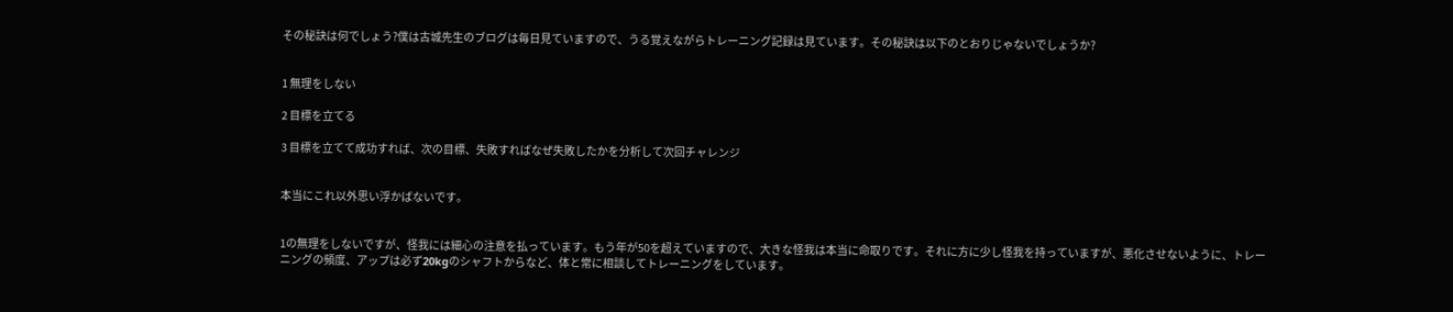その秘訣は何でしょう?僕は古城先生のブログは毎日見ていますので、うる覚えながらトレーニング記録は見ています。その秘訣は以下のとおりじゃないでしょうか?


1 無理をしない

2 目標を立てる

3 目標を立てて成功すれば、次の目標、失敗すればなぜ失敗したかを分析して次回チャレンジ


本当にこれ以外思い浮かばないです。


1の無理をしないですが、怪我には細心の注意を払っています。もう年が50を超えていますので、大きな怪我は本当に命取りです。それに方に少し怪我を持っていますが、悪化させないように、トレーニングの頻度、アップは必ず20kgのシャフトからなど、体と常に相談してトレーニングをしています。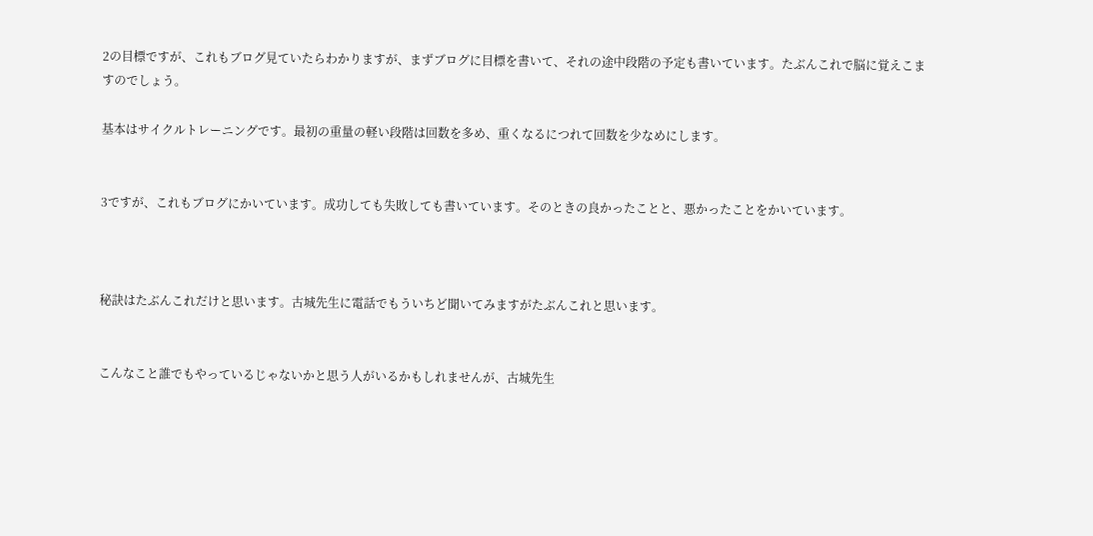2の目標ですが、これもブログ見ていたらわかりますが、まずブログに目標を書いて、それの途中段階の予定も書いています。たぶんこれで脳に覚えこますのでしょう。

基本はサイクルトレーニングです。最初の重量の軽い段階は回数を多め、重くなるにつれて回数を少なめにします。


3ですが、これもブログにかいています。成功しても失敗しても書いています。そのときの良かったことと、悪かったことをかいています。



秘訣はたぶんこれだけと思います。古城先生に電話でもういちど聞いてみますがたぶんこれと思います。


こんなこと誰でもやっているじゃないかと思う人がいるかもしれませんが、古城先生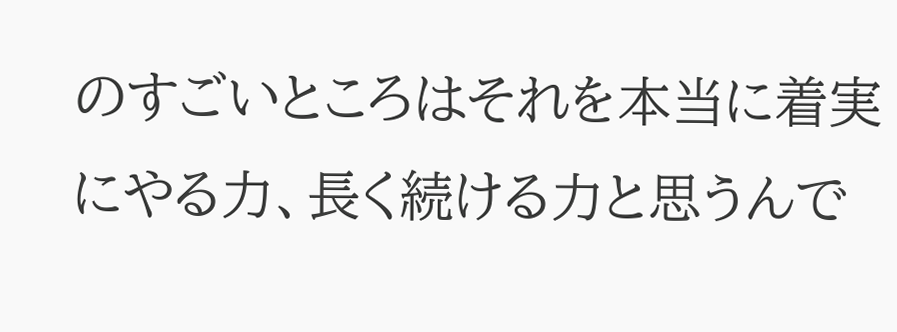のすごいところはそれを本当に着実にやる力、長く続ける力と思うんで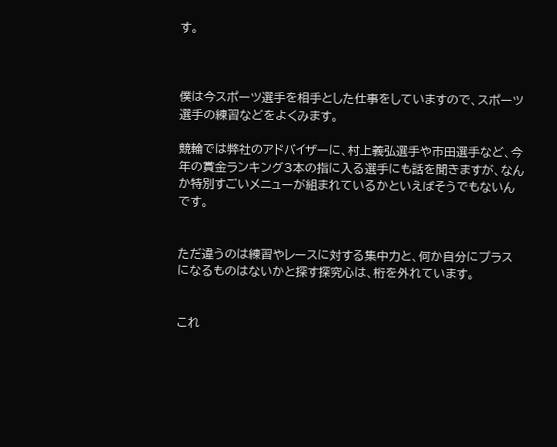す。



僕は今スポーツ選手を相手とした仕事をしていますので、スポーツ選手の練習などをよくみます。

競輪では弊社のアドバイザーに、村上義弘選手や市田選手など、今年の賞金ランキング3本の指に入る選手にも話を聞きますが、なんか特別すごいメニューが組まれているかといえばそうでもないんです。


ただ違うのは練習やレースに対する集中力と、何か自分にプラスになるものはないかと探す探究心は、桁を外れています。


これ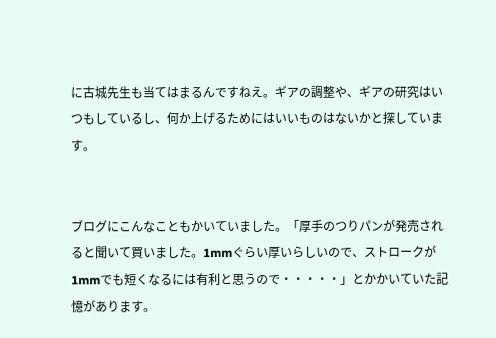に古城先生も当てはまるんですねえ。ギアの調整や、ギアの研究はいつもしているし、何か上げるためにはいいものはないかと探しています。


ブログにこんなこともかいていました。「厚手のつりパンが発売されると聞いて買いました。1mmぐらい厚いらしいので、ストロークが1mmでも短くなるには有利と思うので・・・・・」とかかいていた記憶があります。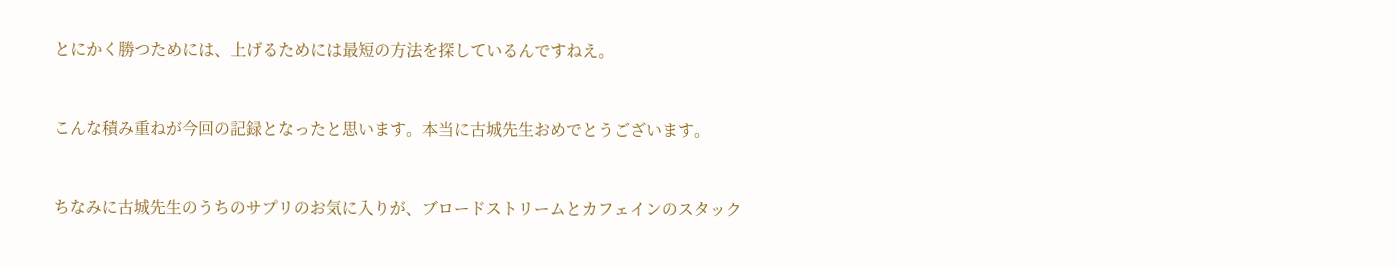とにかく勝つためには、上げるためには最短の方法を探しているんですねえ。


こんな積み重ねが今回の記録となったと思います。本当に古城先生おめでとうございます。


ちなみに古城先生のうちのサプリのお気に入りが、ブロードストリームとカフェインのスタック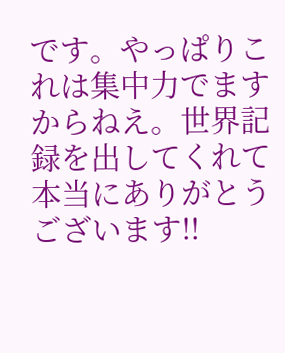です。やっぱりこれは集中力でますからねえ。世界記録を出してくれて本当にありがとうございます!!